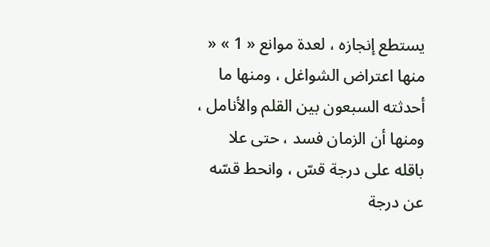يستطع إنجازه ، لعدة موانع « 1 » « منها اعتراض الشواغل ، ومنها ما أحدثته السبعون بين القلم والأنامل ، ومنها أن الزمان فسد ، حتى علا باقله على درجة قسّ ، وانحط قسّه عن درجة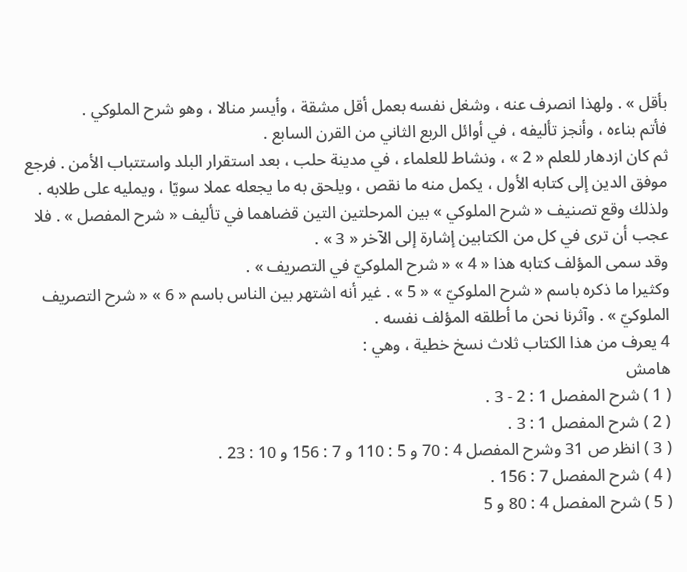بأقل » . ولهذا انصرف عنه ، وشغل نفسه بعمل أقل مشقة ، وأيسر منالا ، وهو شرح الملوكي .
فأتم بناءه ، وأنجز تأليفه ، في أوائل الربع الثاني من القرن السابع .
ثم كان ازدهار للعلم « 2 » ، ونشاط للعلماء ، في مدينة حلب ، بعد استقرار البلد واستتباب الأمن . فرجع موفق الدين إلى كتابه الأول ، يكمل منه ما نقص ، ويلحق به ما يجعله عملا سويّا ، ويمليه على طلابه .
ولذلك وقع تصنيف « شرح الملوكي » بين المرحلتين التين قضاهما في تأليف « شرح المفصل » . فلا عجب أن ترى في كل من الكتابين إشارة إلى الآخر « 3 » .
وقد سمى المؤلف كتابه هذا « 4 » « شرح الملوكيّ في التصريف » .
وكثيرا ما ذكره باسم « شرح الملوكيّ » « 5 » . غير أنه اشتهر بين الناس باسم « 6 » « شرح التصريف الملوكيّ » . وآثرنا نحن ما أطلقه المؤلف نفسه .
4 يعرف من هذا الكتاب ثلاث نسخ خطية ، وهي :
هامش
( 1 ) شرح المفصل 1 : 2 - 3 .
( 2 ) شرح المفصل 1 : 3 .
( 3 ) انظر ص 31 وشرح المفصل 4 : 70 و 5 : 110 و 7 : 156 و 10 : 23 .
( 4 ) شرح المفصل 7 : 156 .
( 5 ) شرح المفصل 4 : 80 و 5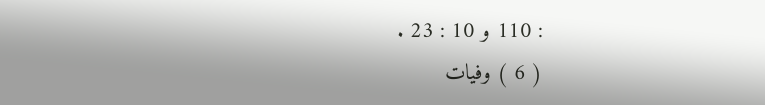: 110 و 10 : 23 .
( 6 ) وفيات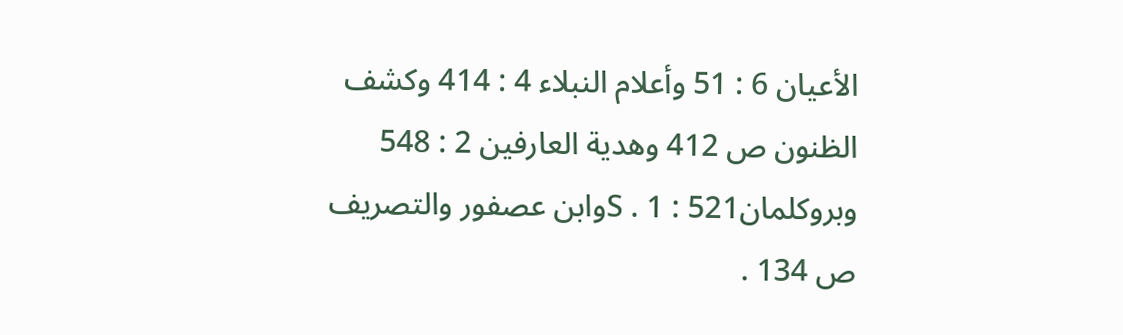الأعيان 6 : 51 وأعلام النبلاء 4 : 414 وكشف الظنون ص 412 وهدية العارفين 2 : 548 وبروكلمانS . 1 : 521وابن عصفور والتصريف ص 134 .